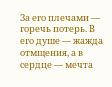За его плечами — горечь потерь. В его душе — жажда отмщения, а в сердце — мечта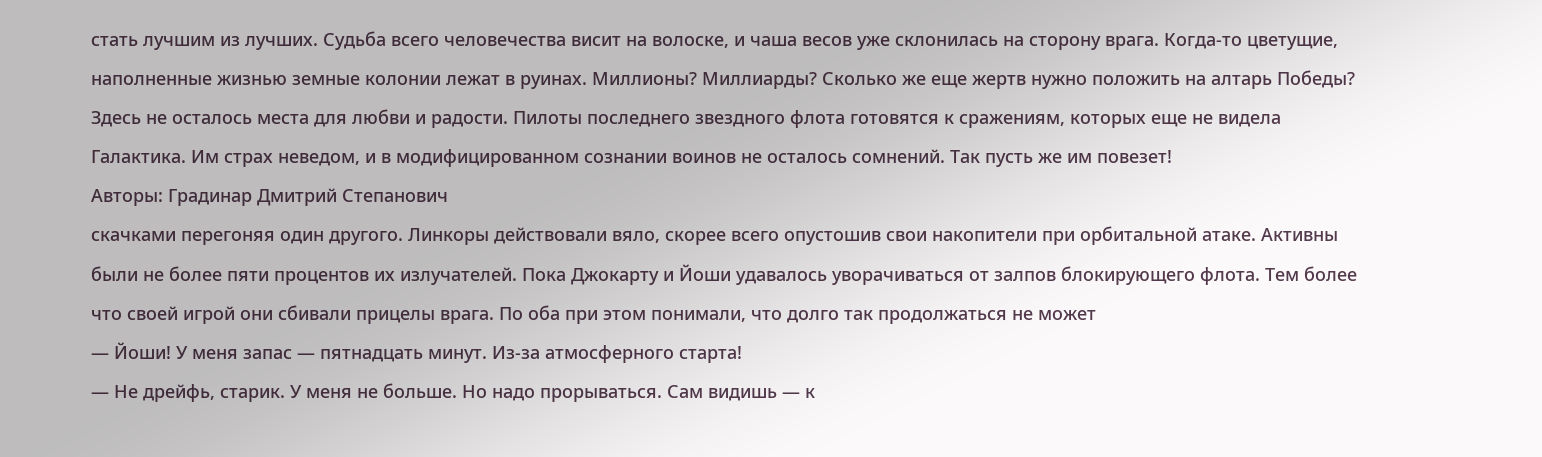стать лучшим из лучших. Судьба всего человечества висит на волоске, и чаша весов уже склонилась на сторону врага. Когда-то цветущие, наполненные жизнью земные колонии лежат в руинах. Миллионы? Миллиарды? Сколько же еще жертв нужно положить на алтарь Победы? Здесь не осталось места для любви и радости. Пилоты последнего звездного флота готовятся к сражениям, которых еще не видела Галактика. Им страх неведом, и в модифицированном сознании воинов не осталось сомнений. Так пусть же им повезет!
Авторы: Градинар Дмитрий Степанович
скачками перегоняя один другого. Линкоры действовали вяло, скорее всего опустошив свои накопители при орбитальной атаке. Активны были не более пяти процентов их излучателей. Пока Джокарту и Йоши удавалось уворачиваться от залпов блокирующего флота. Тем более что своей игрой они сбивали прицелы врага. По оба при этом понимали, что долго так продолжаться не может
— Йоши! У меня запас — пятнадцать минут. Из-за атмосферного старта!
— Не дрейфь, старик. У меня не больше. Но надо прорываться. Сам видишь — к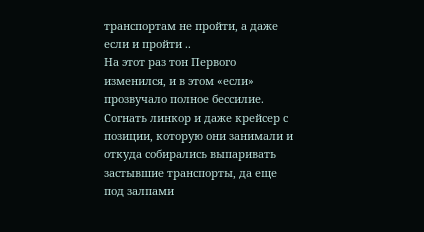транспортам не пройти, а даже если и пройти ..
На этот раз тон Первого изменился, и в этом «если» прозвучало полное бессилие. Согнать линкор и даже крейсер с позиции, которую они занимали и откуда собирались выпаривать застывшие транспорты, да еще под залпами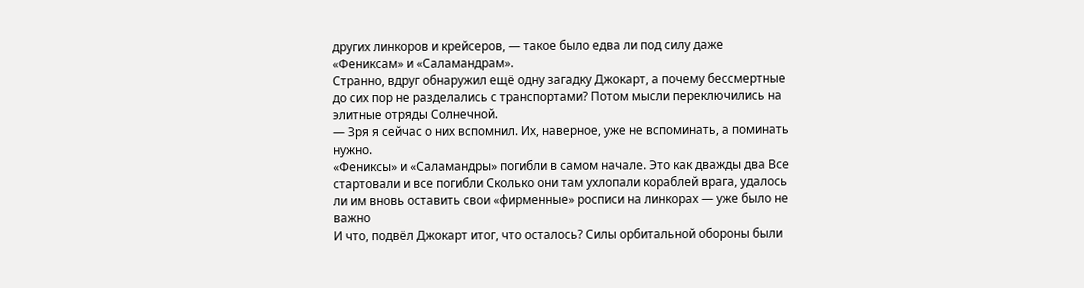других линкоров и крейсеров, — такое было едва ли под силу даже «Фениксам» и «Саламандрам».
Странно, вдруг обнаружил ещё одну загадку Джокарт, а почему бессмертные до сих пор не разделались с транспортами? Потом мысли переключились на элитные отряды Солнечной.
— Зря я сейчас о них вспомнил. Их, наверное, уже не вспоминать, а поминать нужно.
«Фениксы» и «Саламандры» погибли в самом начале. Это как дважды два Все стартовали и все погибли Сколько они там ухлопали кораблей врага, удалось ли им вновь оставить свои «фирменные» росписи на линкорах — уже было не важно
И что, подвёл Джокарт итог, что осталось? Силы орбитальной обороны были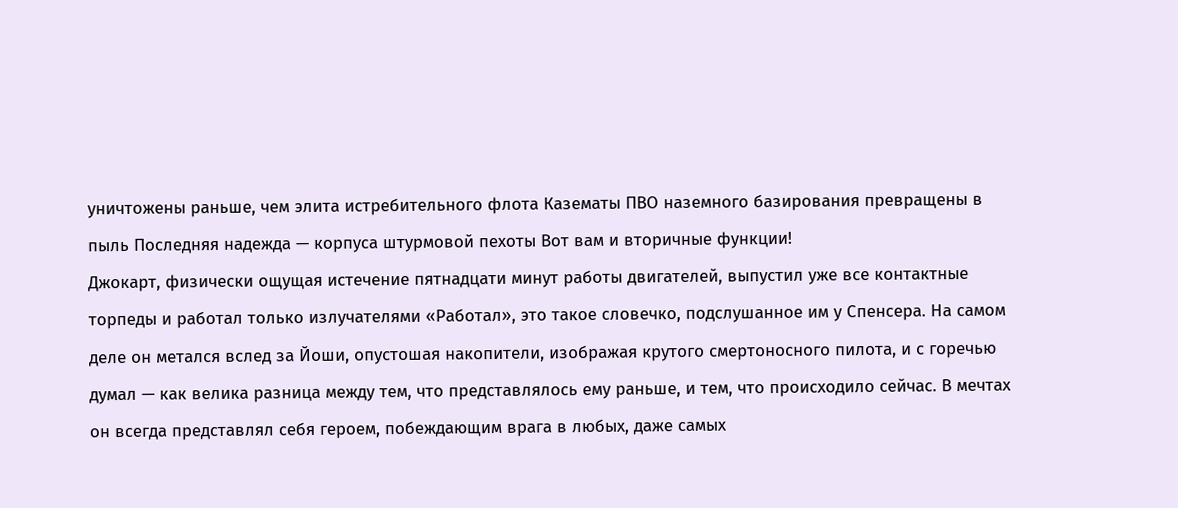уничтожены раньше, чем элита истребительного флота Казематы ПВО наземного базирования превращены в пыль Последняя надежда — корпуса штурмовой пехоты Вот вам и вторичные функции!
Джокарт, физически ощущая истечение пятнадцати минут работы двигателей, выпустил уже все контактные торпеды и работал только излучателями «Работал», это такое словечко, подслушанное им у Спенсера. На самом деле он метался вслед за Йоши, опустошая накопители, изображая крутого смертоносного пилота, и с горечью думал — как велика разница между тем, что представлялось ему раньше, и тем, что происходило сейчас. В мечтах он всегда представлял себя героем, побеждающим врага в любых, даже самых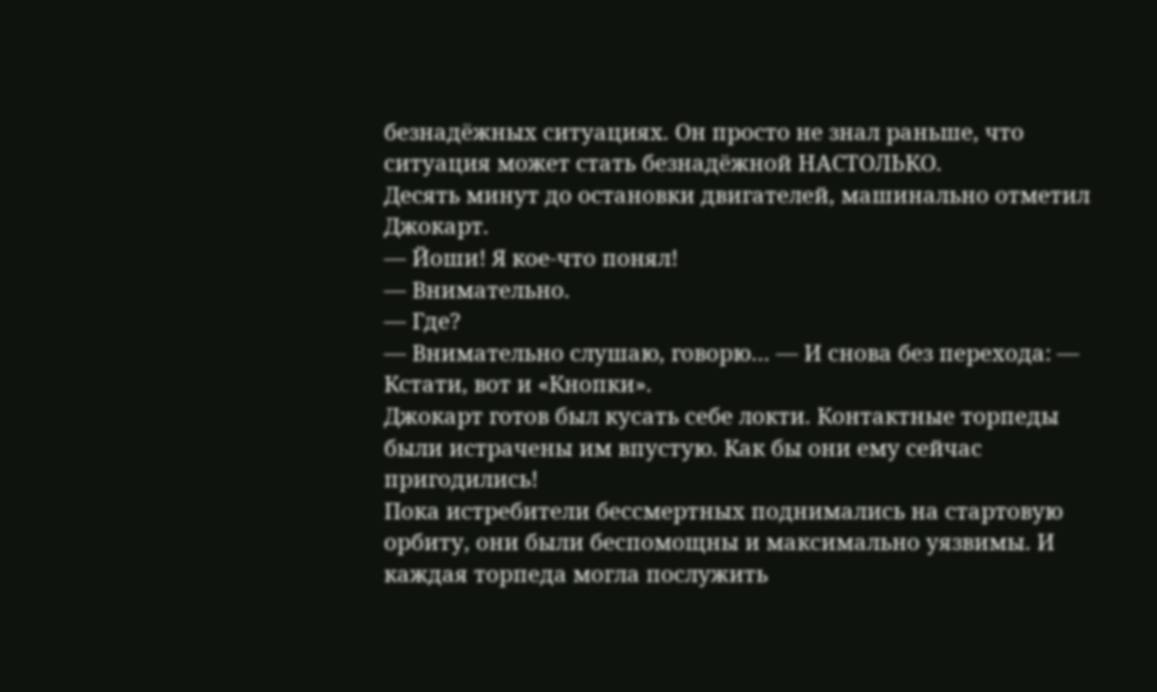безнадёжных ситуациях. Он просто не знал раньше, что ситуация может стать безнадёжной НАСТОЛЬКО.
Десять минут до остановки двигателей, машинально отметил Джокарт.
— Йоши! Я кое-что понял!
— Внимательно.
— Где?
— Внимательно слушаю, говорю… — И снова без перехода: — Кстати, вот и «Кнопки».
Джокарт готов был кусать себе локти. Контактные торпеды были истрачены им впустую. Как бы они ему сейчас пригодились!
Пока истребители бессмертных поднимались на стартовую орбиту, они были беспомощны и максимально уязвимы. И каждая торпеда могла послужить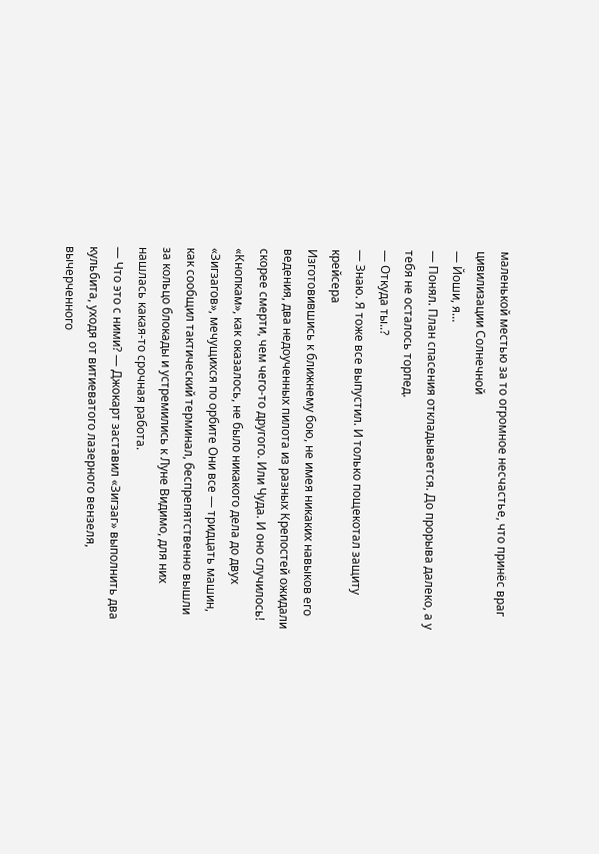маленькой местью за то огромное несчастье, что принёс враг цивилизации Солнечной
— Йоши, я…
— Понял. План спасения откладывается. До прорыва далеко, а у тебя не осталось торпед.
— Откуда ты..?
— Знаю. Я тоже все выпустил. И только пощекотал защиту крейсера
Изготовившись к ближнему бою, не имея никаких навыков его ведения, два недоученных пилота из разных Крепостей ожидали скорее смерти, чем чего-то другого. Или Чуда. И оно случилось!
«Кнопкам», как оказалось, не было никакого дела до двух «Зигзагов», мечущихся по орбите Они все — тридцать машин, как сообщил тактический терминал, беспрепятственно вышли за кольцо блокады и устремились к Луне Видимо, для них нашлась какая-то срочная работа.
— Что это с ними? — Джокарт заставил «Зигзаг» выполнить два кульбита, уходя от витиеватого лазерного вензеля, вычерченного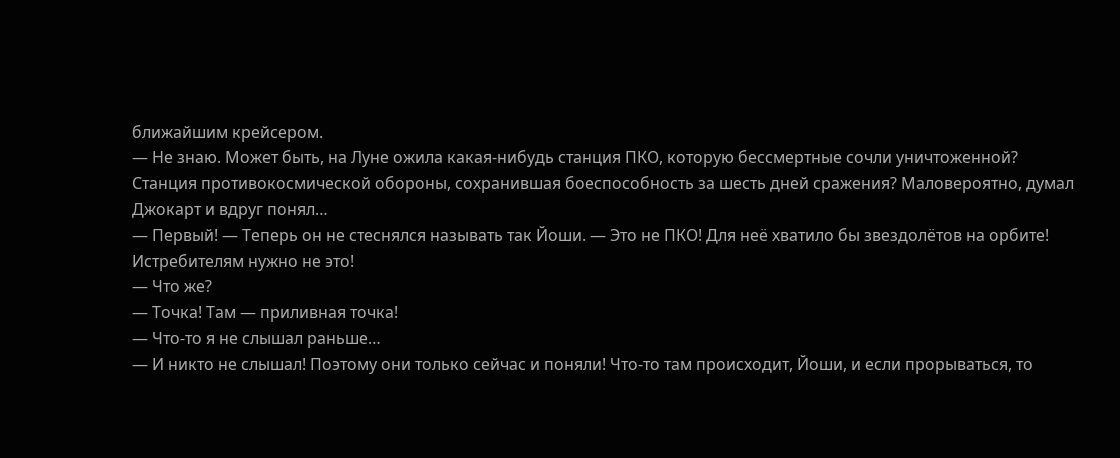ближайшим крейсером.
— Не знаю. Может быть, на Луне ожила какая-нибудь станция ПКО, которую бессмертные сочли уничтоженной?
Станция противокосмической обороны, сохранившая боеспособность за шесть дней сражения? Маловероятно, думал Джокарт и вдруг понял…
— Первый! — Теперь он не стеснялся называть так Йоши. — Это не ПКО! Для неё хватило бы звездолётов на орбите! Истребителям нужно не это!
— Что же?
— Точка! Там — приливная точка!
— Что-то я не слышал раньше…
— И никто не слышал! Поэтому они только сейчас и поняли! Что-то там происходит, Йоши, и если прорываться, то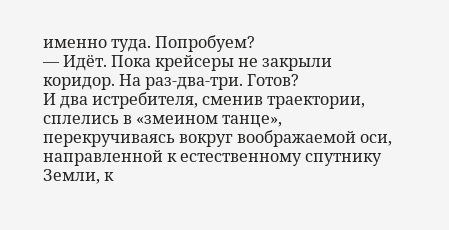именно туда. Попробуем?
— Идёт. Пока крейсеры не закрыли коридор. На раз-два-три. Готов?
И два истребителя, сменив траектории, сплелись в «змеином танце», перекручиваясь вокруг воображаемой оси, направленной к естественному спутнику Земли, к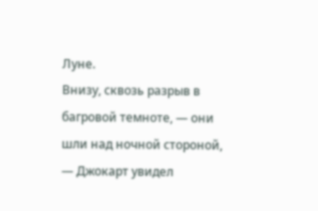Луне.
Внизу, сквозь разрыв в багровой темноте, — они шли над ночной стороной, — Джокарт увидел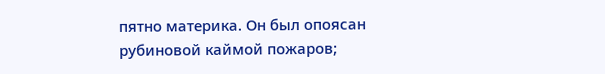пятно материка. Он был опоясан рубиновой каймой пожаров;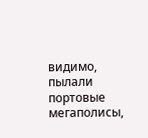видимо, пылали портовые мегаполисы,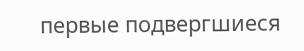первые подвергшиеся